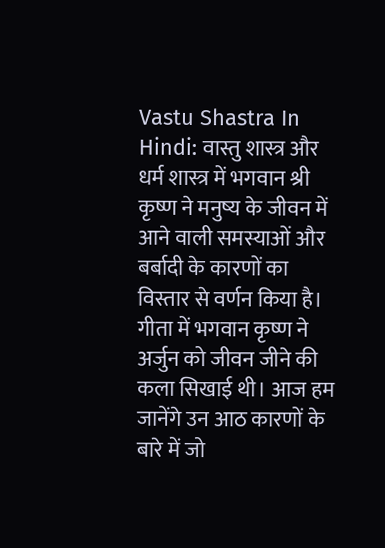Vastu Shastra In Hindi: वास्तु शास्त्र और धर्म शास्त्र में भगवान श्री कृष्ण ने मनुष्य के जीवन में आने वाली समस्याओं और बर्बादी के कारणों का विस्तार से वर्णन किया है। गीता में भगवान कृष्ण ने अर्जुन को जीवन जीने की कला सिखाई थी। आज हम जानेंगे उन आठ कारणों के बारे में जो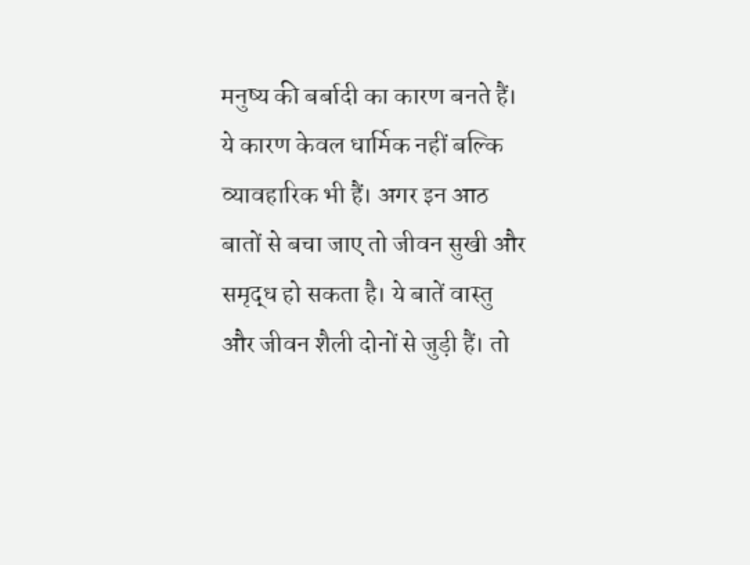मनुष्य की बर्बादी का कारण बनते हैं। ये कारण केवल धार्मिक नहीं बल्कि व्यावहारिक भी हैं। अगर इन आठ बातों से बचा जाए तो जीवन सुखी और समृद्ध हो सकता है। ये बातें वास्तु और जीवन शैली दोनों से जुड़ी हैं। तो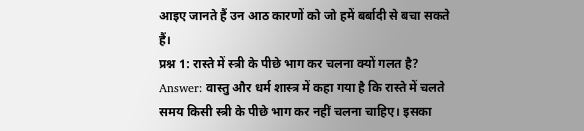आइए जानते हैं उन आठ कारणों को जो हमें बर्बादी से बचा सकते हैं।
प्रश्न 1: रास्ते में स्त्री के पीछे भाग कर चलना क्यों गलत है?
Answer: वास्तु और धर्म शास्त्र में कहा गया है कि रास्ते में चलते समय किसी स्त्री के पीछे भाग कर नहीं चलना चाहिए। इसका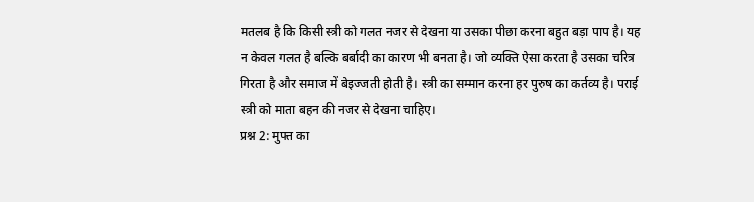मतलब है कि किसी स्त्री को गलत नजर से देखना या उसका पीछा करना बहुत बड़ा पाप है। यह न केवल गलत है बल्कि बर्बादी का कारण भी बनता है। जो व्यक्ति ऐसा करता है उसका चरित्र गिरता है और समाज में बेइज्जती होती है। स्त्री का सम्मान करना हर पुरुष का कर्तव्य है। पराई स्त्री को माता बहन की नजर से देखना चाहिए।
प्रश्न 2: मुफ्त का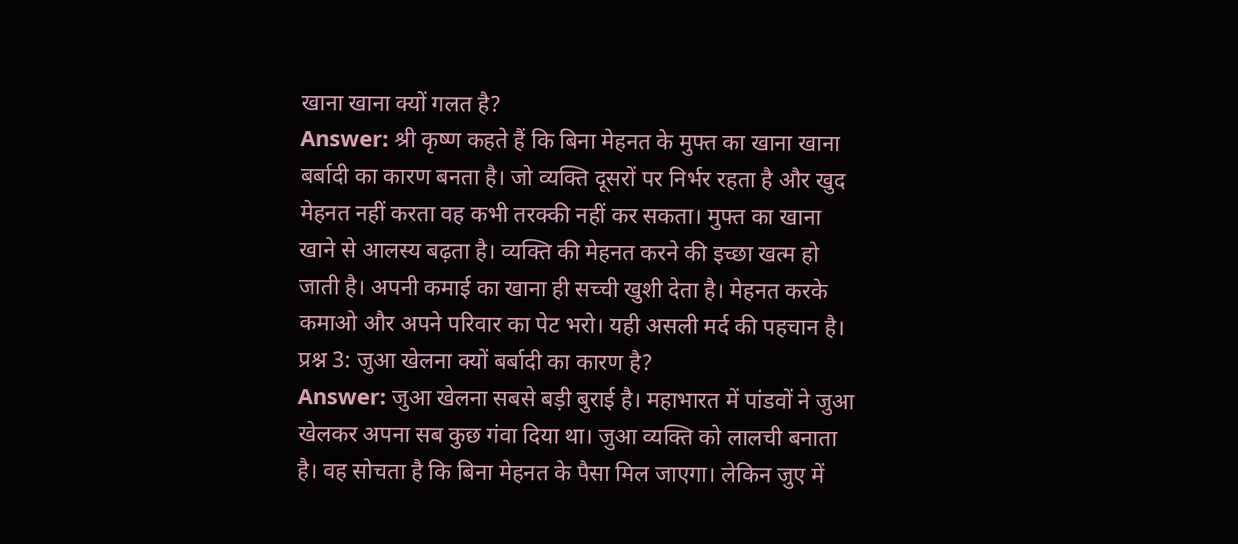खाना खाना क्यों गलत है?
Answer: श्री कृष्ण कहते हैं कि बिना मेहनत के मुफ्त का खाना खाना बर्बादी का कारण बनता है। जो व्यक्ति दूसरों पर निर्भर रहता है और खुद मेहनत नहीं करता वह कभी तरक्की नहीं कर सकता। मुफ्त का खाना खाने से आलस्य बढ़ता है। व्यक्ति की मेहनत करने की इच्छा खत्म हो जाती है। अपनी कमाई का खाना ही सच्ची खुशी देता है। मेहनत करके कमाओ और अपने परिवार का पेट भरो। यही असली मर्द की पहचान है।
प्रश्न 3: जुआ खेलना क्यों बर्बादी का कारण है?
Answer: जुआ खेलना सबसे बड़ी बुराई है। महाभारत में पांडवों ने जुआ खेलकर अपना सब कुछ गंवा दिया था। जुआ व्यक्ति को लालची बनाता है। वह सोचता है कि बिना मेहनत के पैसा मिल जाएगा। लेकिन जुए में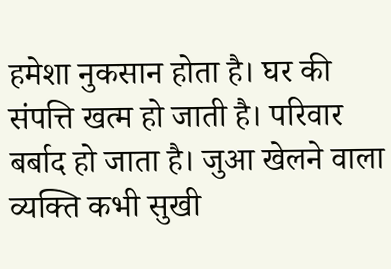हमेशा नुकसान होता है। घर की संपत्ति खत्म हो जाती है। परिवार बर्बाद हो जाता है। जुआ खेलने वाला व्यक्ति कभी सुखी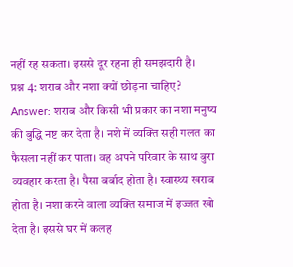नहीं रह सकता। इससे दूर रहना ही समझदारी है।
प्रश्न 4: शराब और नशा क्यों छोड़ना चाहिए?
Answer: शराब और किसी भी प्रकार का नशा मनुष्य की बुद्धि नष्ट कर देता है। नशे में व्यक्ति सही गलत का फैसला नहीं कर पाता। वह अपने परिवार के साथ बुरा व्यवहार करता है। पैसा बर्बाद होता है। स्वास्थ्य खराब होता है। नशा करने वाला व्यक्ति समाज में इज्जत खो देता है। इससे घर में कलह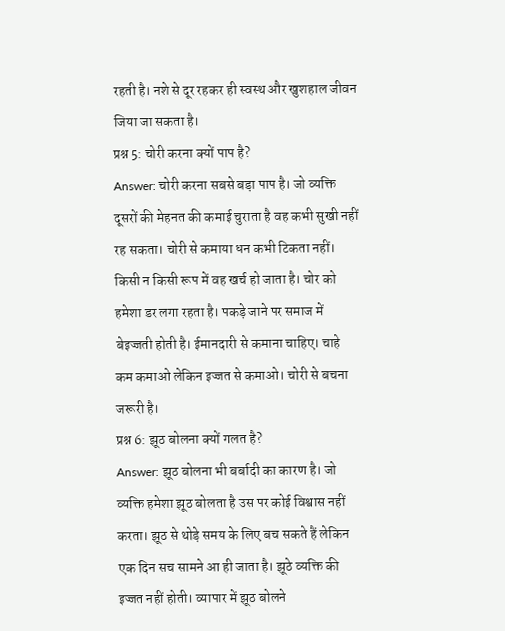रहती है। नशे से दूर रहकर ही स्वस्थ और खुशहाल जीवन जिया जा सकता है।
प्रश्न 5: चोरी करना क्यों पाप है?
Answer: चोरी करना सबसे बड़ा पाप है। जो व्यक्ति दूसरों की मेहनत की कमाई चुराता है वह कभी सुखी नहीं रह सकता। चोरी से कमाया धन कभी टिकता नहीं। किसी न किसी रूप में वह खर्च हो जाता है। चोर को हमेशा डर लगा रहता है। पकड़े जाने पर समाज में बेइज्जती होती है। ईमानदारी से कमाना चाहिए। चाहे कम कमाओ लेकिन इज्जत से कमाओ। चोरी से बचना जरूरी है।
प्रश्न 6: झूठ बोलना क्यों गलत है?
Answer: झूठ बोलना भी बर्बादी का कारण है। जो व्यक्ति हमेशा झूठ बोलता है उस पर कोई विश्वास नहीं करता। झूठ से थोड़े समय के लिए बच सकते हैं लेकिन एक दिन सच सामने आ ही जाता है। झूठे व्यक्ति की इज्जत नहीं होती। व्यापार में झूठ बोलने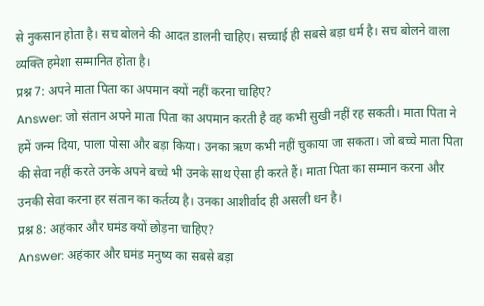से नुकसान होता है। सच बोलने की आदत डालनी चाहिए। सच्चाई ही सबसे बड़ा धर्म है। सच बोलने वाला व्यक्ति हमेशा सम्मानित होता है।
प्रश्न 7: अपने माता पिता का अपमान क्यों नहीं करना चाहिए?
Answer: जो संतान अपने माता पिता का अपमान करती है वह कभी सुखी नहीं रह सकती। माता पिता ने हमें जन्म दिया, पाला पोसा और बड़ा किया। उनका ऋण कभी नहीं चुकाया जा सकता। जो बच्चे माता पिता की सेवा नहीं करते उनके अपने बच्चे भी उनके साथ ऐसा ही करते हैं। माता पिता का सम्मान करना और उनकी सेवा करना हर संतान का कर्तव्य है। उनका आशीर्वाद ही असली धन है।
प्रश्न 8: अहंकार और घमंड क्यों छोड़ना चाहिए?
Answer: अहंकार और घमंड मनुष्य का सबसे बड़ा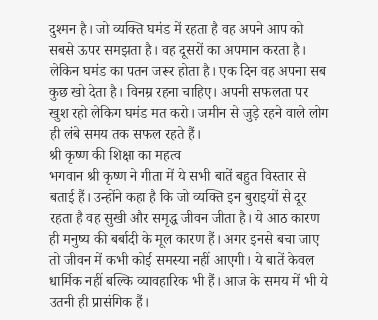दुश्मन है। जो व्यक्ति घमंड में रहता है वह अपने आप को सबसे ऊपर समझता है। वह दूसरों का अपमान करता है। लेकिन घमंड का पतन जरूर होता है। एक दिन वह अपना सब कुछ खो देता है। विनम्र रहना चाहिए। अपनी सफलता पर खुश रहो लेकिग घमंड मत करो। जमीन से जुड़े रहने वाले लोग ही लंबे समय तक सफल रहते हैं।
श्री कृष्ण की शिक्षा का महत्व
भगवान श्री कृष्ण ने गीता में ये सभी बातें बहुत विस्तार से बताई हैं। उन्होंने कहा है कि जो व्यक्ति इन बुराइयों से दूर रहता है वह सुखी और समृद्ध जीवन जीता है। ये आठ कारण ही मनुष्य की बर्बादी के मूल कारण हैं। अगर इनसे बचा जाए तो जीवन में कभी कोई समस्या नहीं आएगी। ये बातें केवल धार्मिक नहीं बल्कि व्यावहारिक भी हैं। आज के समय में भी ये उतनी ही प्रासंगिक हैं।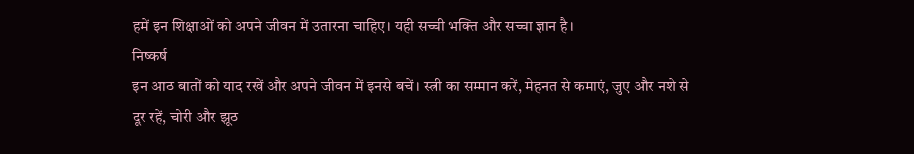हमें इन शिक्षाओं को अपने जीवन में उतारना चाहिए। यही सच्ची भक्ति और सच्चा ज्ञान है।
निष्कर्ष
इन आठ बातों को याद रखें और अपने जीवन में इनसे बचें। स्त्री का सम्मान करें, मेहनत से कमाएं, जुए और नशे से दूर रहें, चोरी और झूठ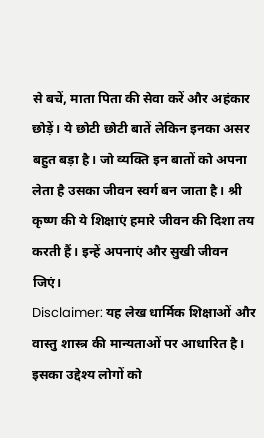से बचें, माता पिता की सेवा करें और अहंकार छोड़ें। ये छोटी छोटी बातें लेकिन इनका असर बहुत बड़ा है। जो व्यक्ति इन बातों को अपना लेता है उसका जीवन स्वर्ग बन जाता है। श्री कृष्ण की ये शिक्षाएं हमारे जीवन की दिशा तय करती हैं। इन्हें अपनाएं और सुखी जीवन जिएं।
Disclaimer: यह लेख धार्मिक शिक्षाओं और वास्तु शास्त्र की मान्यताओं पर आधारित है। इसका उद्देश्य लोगों को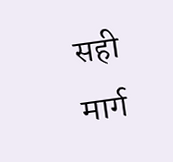सही मार्ग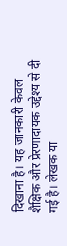दिखाना है। यह जानकारी केवल शैक्षिक और प्रेरणादायक उद्देश्य से दी गई है। लेखक या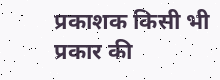प्रकाशक किसी भी प्रकार की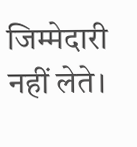जिम्मेदारी नहीं लेते।